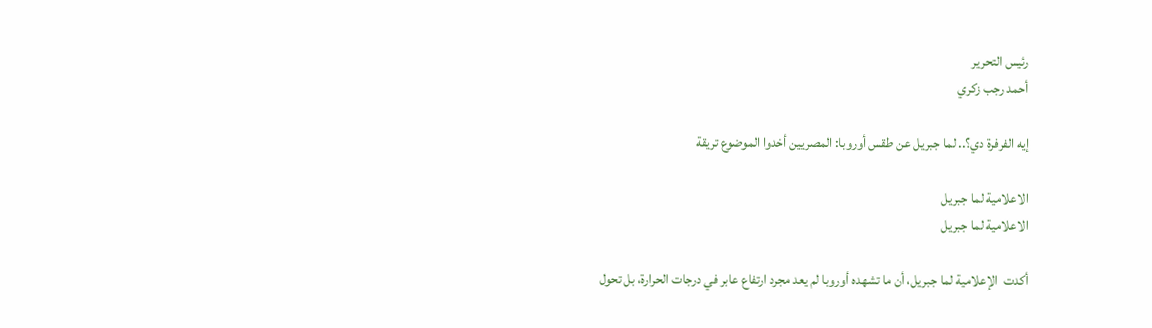رئيس التحرير
أحمد رجب زكري

إيه الفرفرة دي؟.. لما جبريل عن طقس أوروبا: المصريين أخدوا الموضوع تريقة

الاعلامية لما جبريل
الاعلامية لما جبريل

أكدت  الإعلامية لما جبريل، أن ما تشهده أوروبا لم يعد مجرد ارتفاع عابر في درجات الحرارة، بل تحول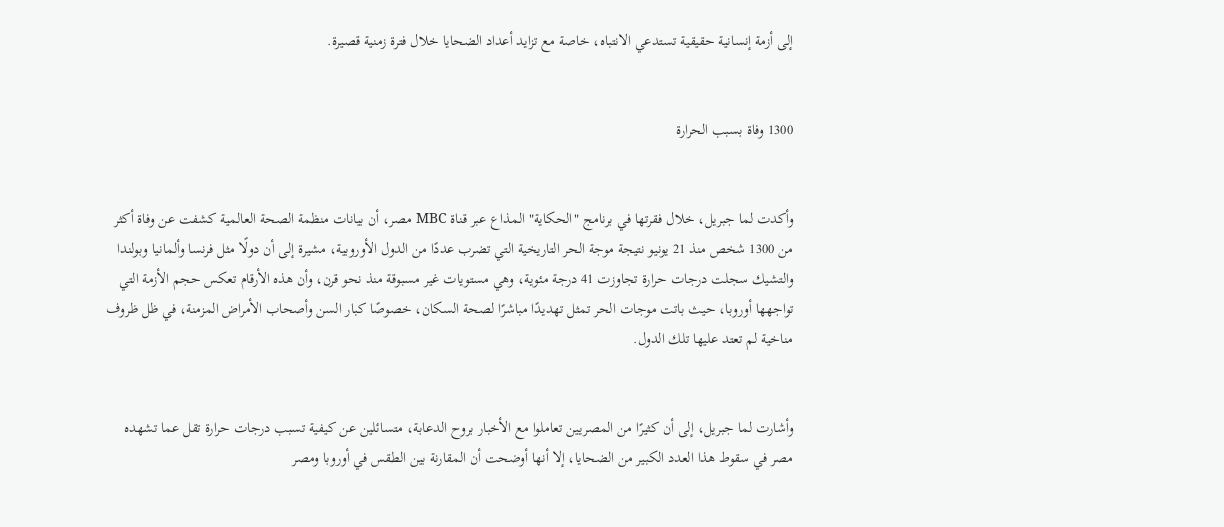إلى أزمة إنسانية حقيقية تستدعي الانتباه، خاصة مع تزايد أعداد الضحايا خلال فترة زمنية قصيرة.


1300 وفاة بسبب الحرارة


وأكدت لما جبريل، خلال فقرتها في برنامج "الحكاية" المذاع عبر قناة MBC مصر، أن بيانات منظمة الصحة العالمية كشفت عن وفاة أكثر من 1300 شخص منذ 21 يونيو نتيجة موجة الحر التاريخية التي تضرب عددًا من الدول الأوروبية، مشيرة إلى أن دولًا مثل فرنسا وألمانيا وبولندا والتشيك سجلت درجات حرارة تجاوزت 41 درجة مئوية، وهي مستويات غير مسبوقة منذ نحو قرن، وأن هذه الأرقام تعكس حجم الأزمة التي تواجهها أوروبا، حيث باتت موجات الحر تمثل تهديدًا مباشرًا لصحة السكان، خصوصًا كبار السن وأصحاب الأمراض المزمنة، في ظل ظروف مناخية لم تعتد عليها تلك الدول.


وأشارت لما جبريل، إلى أن كثيرًا من المصريين تعاملوا مع الأخبار بروح الدعابة، متسائلين عن كيفية تسبب درجات حرارة تقل عما تشهده مصر في سقوط هذا العدد الكبير من الضحايا، إلا أنها أوضحت أن المقارنة بين الطقس في أوروبا ومصر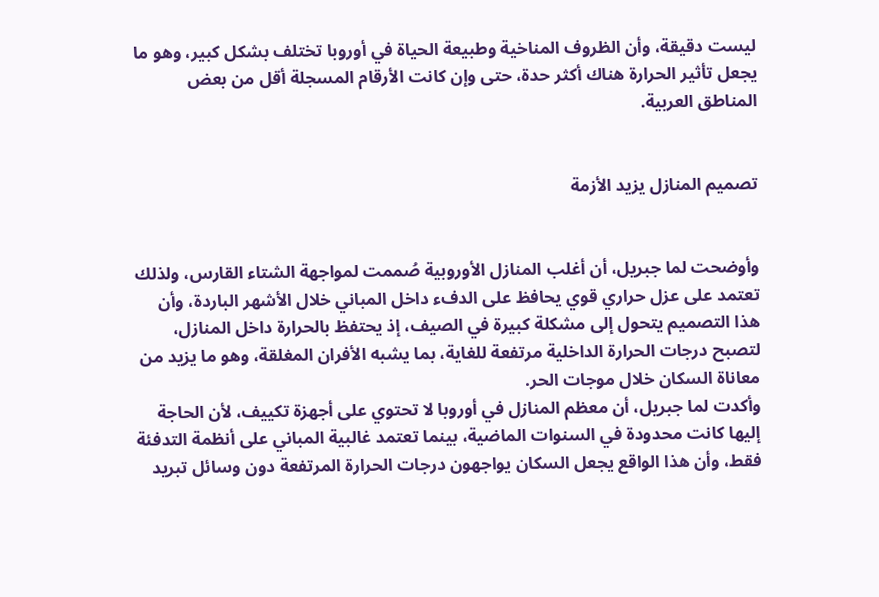ليست دقيقة، وأن الظروف المناخية وطبيعة الحياة في أوروبا تختلف بشكل كبير، وهو ما يجعل تأثير الحرارة هناك أكثر حدة، حتى وإن كانت الأرقام المسجلة أقل من بعض المناطق العربية.


تصميم المنازل يزيد الأزمة


وأوضحت لما جبريل، أن أغلب المنازل الأوروبية صُممت لمواجهة الشتاء القارس، ولذلك تعتمد على عزل حراري قوي يحافظ على الدفء داخل المباني خلال الأشهر الباردة، وأن هذا التصميم يتحول إلى مشكلة كبيرة في الصيف، إذ يحتفظ بالحرارة داخل المنازل، لتصبح درجات الحرارة الداخلية مرتفعة للغاية، بما يشبه الأفران المغلقة، وهو ما يزيد من معاناة السكان خلال موجات الحر.
وأكدت لما جبريل، أن معظم المنازل في أوروبا لا تحتوي على أجهزة تكييف، لأن الحاجة إليها كانت محدودة في السنوات الماضية، بينما تعتمد غالبية المباني على أنظمة التدفئة فقط، وأن هذا الواقع يجعل السكان يواجهون درجات الحرارة المرتفعة دون وسائل تبريد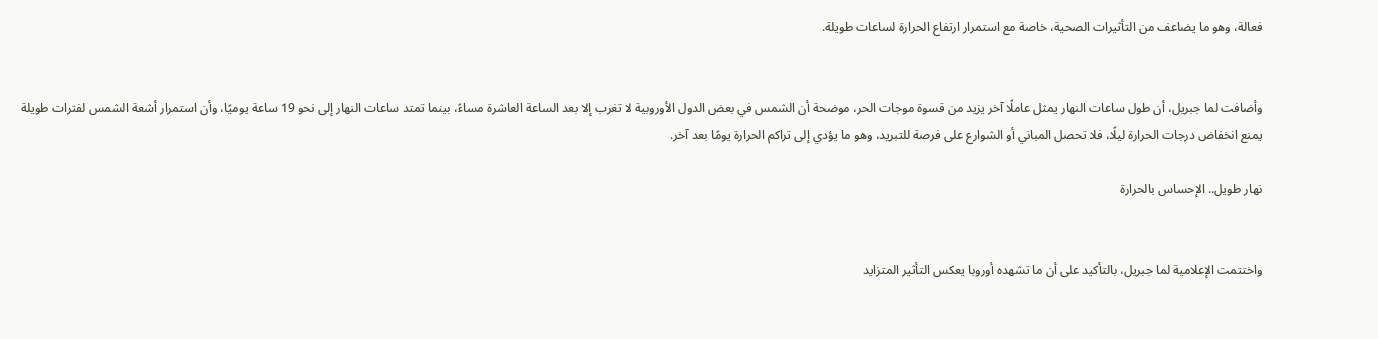فعالة، وهو ما يضاعف من التأثيرات الصحية، خاصة مع استمرار ارتفاع الحرارة لساعات طويلة.


وأضافت لما جبريل، أن طول ساعات النهار يمثل عاملًا آخر يزيد من قسوة موجات الحر، موضحة أن الشمس في بعض الدول الأوروبية لا تغرب إلا بعد الساعة العاشرة مساءً، بينما تمتد ساعات النهار إلى نحو 19 ساعة يوميًا، وأن استمرار أشعة الشمس لفترات طويلة يمنع انخفاض درجات الحرارة ليلًا، فلا تحصل المباني أو الشوارع على فرصة للتبريد، وهو ما يؤدي إلى تراكم الحرارة يومًا بعد آخر.

نهار طويل.. الإحساس بالحرارة


واختتمت الإعلامية لما جبريل، بالتأكيد على أن ما تشهده أوروبا يعكس التأثير المتزايد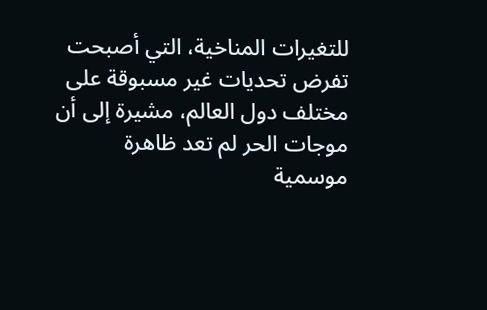للتغيرات المناخية، التي أصبحت تفرض تحديات غير مسبوقة على مختلف دول العالم، مشيرة إلى أن موجات الحر لم تعد ظاهرة موسمية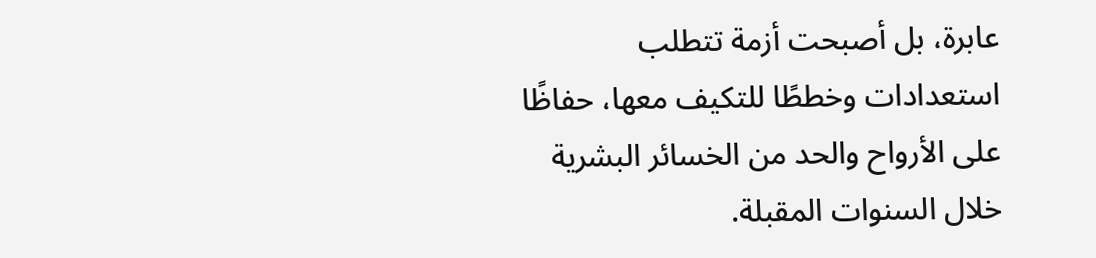عابرة، بل أصبحت أزمة تتطلب استعدادات وخططًا للتكيف معها، حفاظًا على الأرواح والحد من الخسائر البشرية خلال السنوات المقبلة.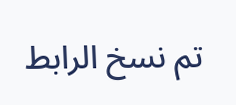تم نسخ الرابط